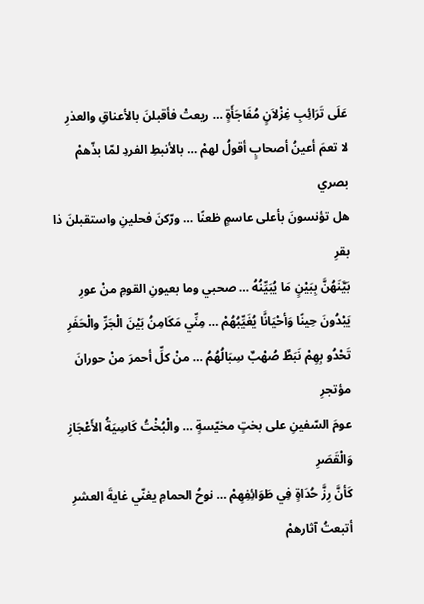عَلَى تَرَائِبِ غِزْلاَنٍ مُفَاجَأَةٍ … ريعتْ فأقبلنَ بالأعناقِ والعذرِ
لا تعمَ أعينُ أصحابٍ أقولُ لهمْ … بالأنبطِ الفردِ لمّا بذّهمْ بصري
هل تؤنسونَ بأعلى عاسمٍ ظعنًا … ورّكنَ فحلينِ واستقبلنَ ذا بقرِ
بَيَّنَهُنَّ بِبَيْنٍ مَا يُبَيِّنُهُ … صحبي وما بعيونِ القومِ منْ عورِ
يَبْدُونَ حِينًا وَأحْيَانًَا يُغَيِّبُهُمْ … مِنِّي مَكَامِنُ بَيْنَ الْجَرِّ والْحَفَرِ
تَحْدُو بِهِمْ نَبَطٌ صُهْبٌ سِبَالُهُمُ … منْ كلِّ أحمرَ منْ حورانَ مؤتجرِ
عومَ السّفينِ على بختٍ مخيّسةٍ … والْبُخْتُ كَاسِيَةُ الأَعْجَازِ وَالْقَصَرِ
كَأنَّ رِزَّ حُدَاةٍ فِي طَوَائِفِهِمْ … نوحُ الحمامِ يغنّي غايةَ العشرِ
أتبعتُ آثارهمْ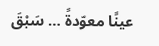عينًا معوّدةً … سَبْقَ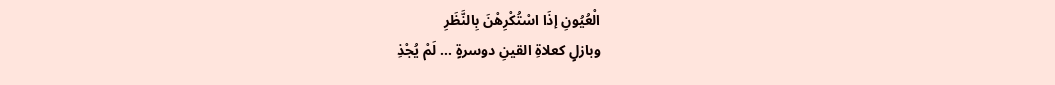الْعُيُونِ إذَا اسْتُكْرِهْنَ بِالنَّظَرِ
وبازلٍ كعلاةِ القينِ دوسرةٍ … لَمْ يُجْذِ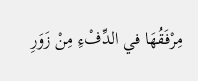مِرْفَقُهَا في الدِّفْءِ مِنْ زَوَرِ